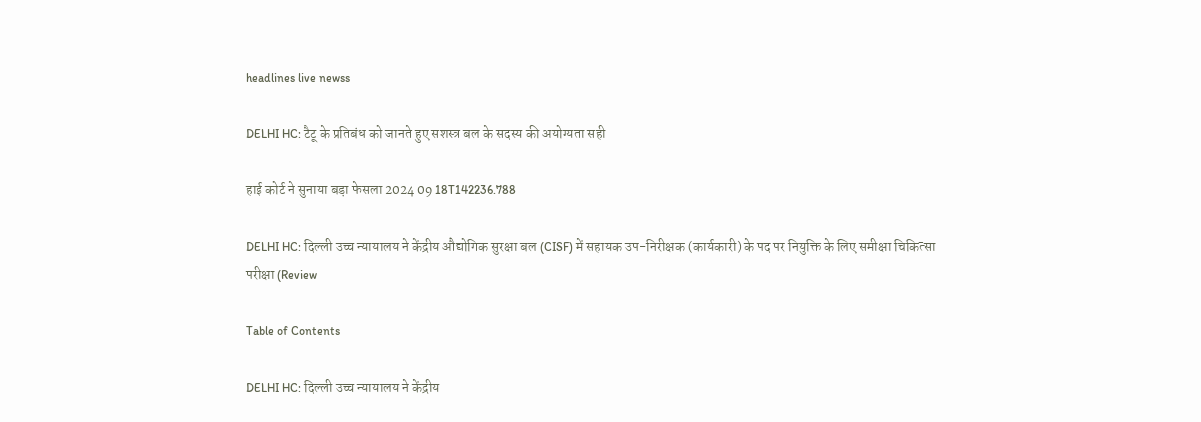headlines live newss

DELHI HC: टैटू के प्रतिबंध को जानते हुए सशस्त्र बल के सदस्य की अयोग्यता सही

हाई कोर्ट ने सुनाया बड़ा फेसला 2024 09 18T142236.788

DELHI HC: दिल्ली उच्च न्यायालय ने केंद्रीय औद्योगिक सुरक्षा बल (CISF) में सहायक उप-निरीक्षक (कार्यकारी) के पद पर नियुक्ति के लिए समीक्षा चिकित्सा परीक्षा (Review

Table of Contents

DELHI HC: दिल्ली उच्च न्यायालय ने केंद्रीय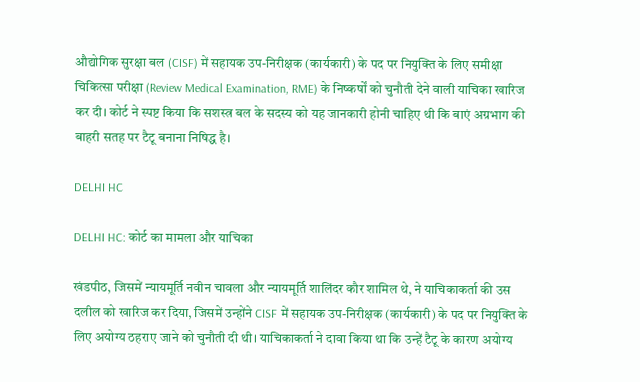औद्योगिक सुरक्षा बल (CISF) में सहायक उप-निरीक्षक (कार्यकारी) के पद पर नियुक्ति के लिए समीक्षा चिकित्सा परीक्षा (Review Medical Examination, RME) के निष्कर्षों को चुनौती देने वाली याचिका खारिज कर दी। कोर्ट ने स्पष्ट किया कि सशस्त्र बल के सदस्य को यह जानकारी होनी चाहिए थी कि बाएं अग्रभाग की बाहरी सतह पर टैटू बनाना निषिद्ध है।

DELHI HC

DELHI HC: कोर्ट का मामला और याचिका

खंडपीठ, जिसमें न्यायमूर्ति नवीन चावला और न्यायमूर्ति शालिंदर कौर शामिल थे, ने याचिकाकर्ता की उस दलील को खारिज कर दिया, जिसमें उन्होंने CISF में सहायक उप-निरीक्षक (कार्यकारी) के पद पर नियुक्ति के लिए अयोग्य ठहराए जाने को चुनौती दी थी। याचिकाकर्ता ने दावा किया था कि उन्हें टैटू के कारण अयोग्य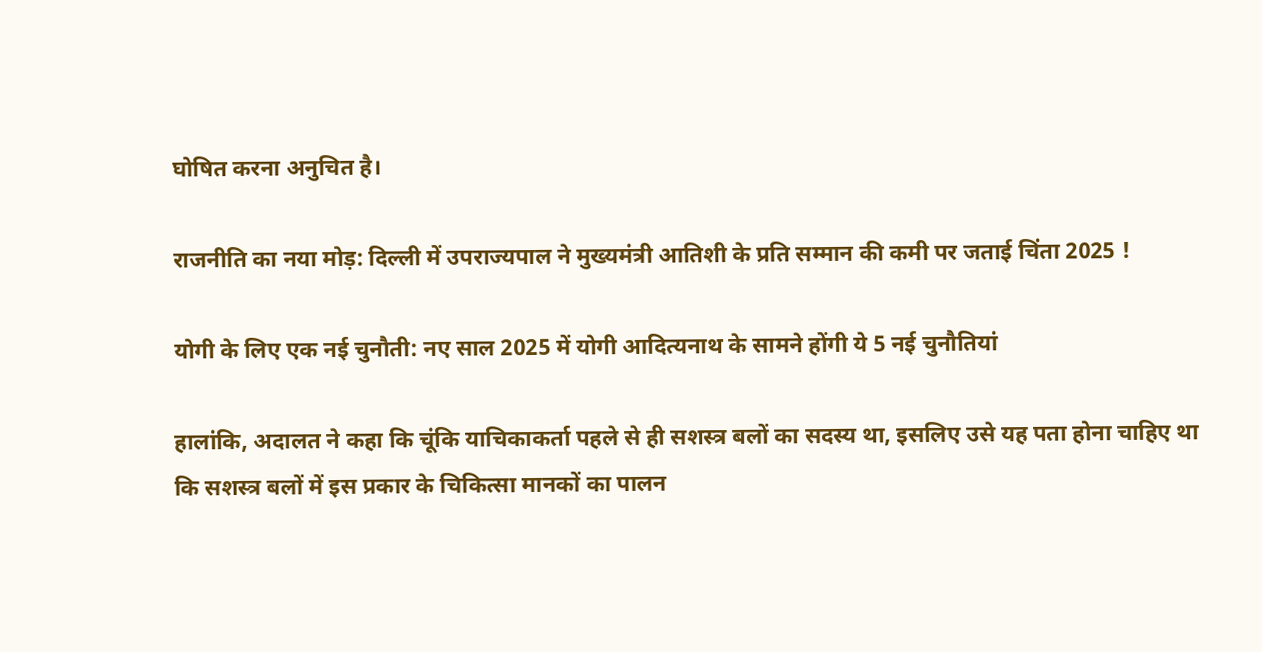घोषित करना अनुचित है।

राजनीति का नया मोड़: दिल्ली में उपराज्यपाल ने मुख्यमंत्री आतिशी के प्रति सम्मान की कमी पर जताई चिंता 2025 !

योगी के लिए एक नई चुनौती: नए साल 2025 में योगी आदित्यनाथ के सामने होंगी ये 5 नई चुनौतियां

हालांकि, अदालत ने कहा कि चूंकि याचिकाकर्ता पहले से ही सशस्त्र बलों का सदस्य था, इसलिए उसे यह पता होना चाहिए था कि सशस्त्र बलों में इस प्रकार के चिकित्सा मानकों का पालन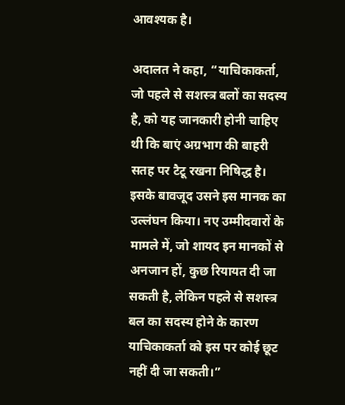आवश्यक है।

अदालत ने कहा, “याचिकाकर्ता, जो पहले से सशस्त्र बलों का सदस्य है, को यह जानकारी होनी चाहिए थी कि बाएं अग्रभाग की बाहरी सतह पर टैटू रखना निषिद्ध है। इसके बावजूद उसने इस मानक का उल्लंघन किया। नए उम्मीदवारों के मामले में, जो शायद इन मानकों से अनजान हों, कुछ रियायत दी जा सकती है, लेकिन पहले से सशस्त्र बल का सदस्य होने के कारण याचिकाकर्ता को इस पर कोई छूट नहीं दी जा सकती।”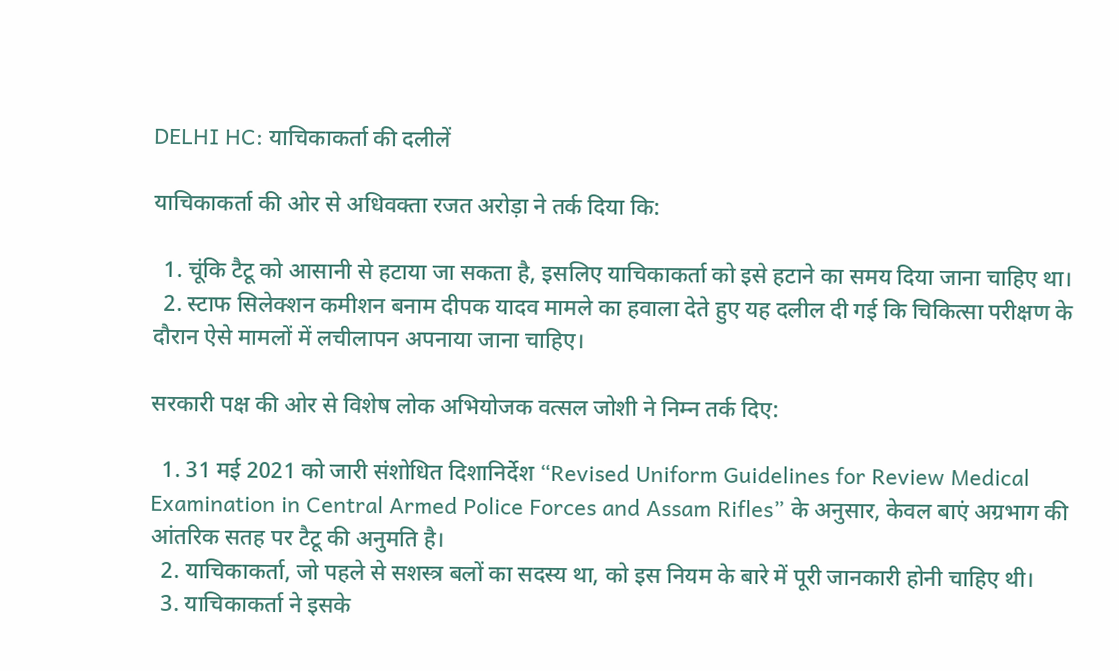DELHI HC: याचिकाकर्ता की दलीलें

याचिकाकर्ता की ओर से अधिवक्ता रजत अरोड़ा ने तर्क दिया कि:

  1. चूंकि टैटू को आसानी से हटाया जा सकता है, इसलिए याचिकाकर्ता को इसे हटाने का समय दिया जाना चाहिए था।
  2. स्टाफ सिलेक्शन कमीशन बनाम दीपक यादव मामले का हवाला देते हुए यह दलील दी गई कि चिकित्सा परीक्षण के दौरान ऐसे मामलों में लचीलापन अपनाया जाना चाहिए।

सरकारी पक्ष की ओर से विशेष लोक अभियोजक वत्सल जोशी ने निम्न तर्क दिए:

  1. 31 मई 2021 को जारी संशोधित दिशानिर्देश “Revised Uniform Guidelines for Review Medical Examination in Central Armed Police Forces and Assam Rifles” के अनुसार, केवल बाएं अग्रभाग की आंतरिक सतह पर टैटू की अनुमति है।
  2. याचिकाकर्ता, जो पहले से सशस्त्र बलों का सदस्य था, को इस नियम के बारे में पूरी जानकारी होनी चाहिए थी।
  3. याचिकाकर्ता ने इसके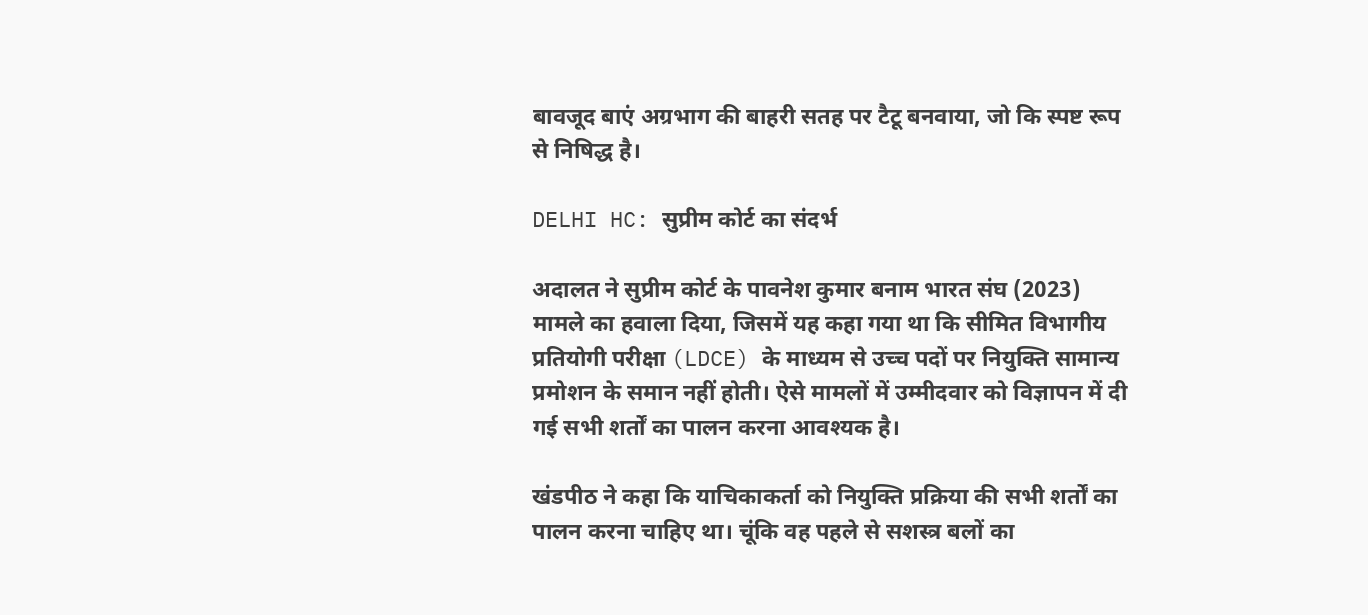बावजूद बाएं अग्रभाग की बाहरी सतह पर टैटू बनवाया, जो कि स्पष्ट रूप से निषिद्ध है।

DELHI HC: सुप्रीम कोर्ट का संदर्भ

अदालत ने सुप्रीम कोर्ट के पावनेश कुमार बनाम भारत संघ (2023) मामले का हवाला दिया, जिसमें यह कहा गया था कि सीमित विभागीय प्रतियोगी परीक्षा (LDCE) के माध्यम से उच्च पदों पर नियुक्ति सामान्य प्रमोशन के समान नहीं होती। ऐसे मामलों में उम्मीदवार को विज्ञापन में दी गई सभी शर्तों का पालन करना आवश्यक है।

खंडपीठ ने कहा कि याचिकाकर्ता को नियुक्ति प्रक्रिया की सभी शर्तों का पालन करना चाहिए था। चूंकि वह पहले से सशस्त्र बलों का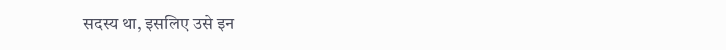सदस्य था, इसलिए उसे इन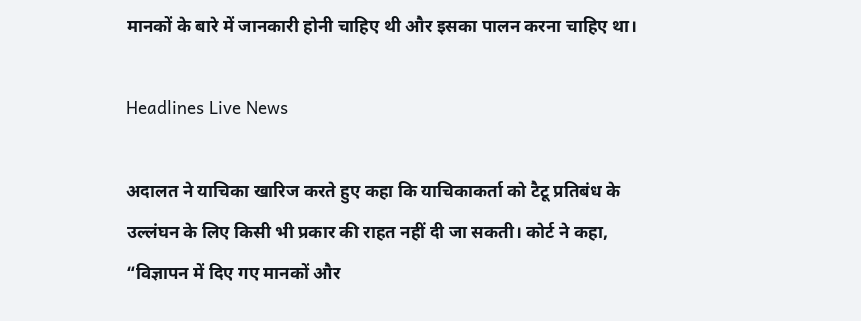मानकों के बारे में जानकारी होनी चाहिए थी और इसका पालन करना चाहिए था।

Headlines Live News

अदालत ने याचिका खारिज करते हुए कहा कि याचिकाकर्ता को टैटू प्रतिबंध के उल्लंघन के लिए किसी भी प्रकार की राहत नहीं दी जा सकती। कोर्ट ने कहा, “विज्ञापन में दिए गए मानकों और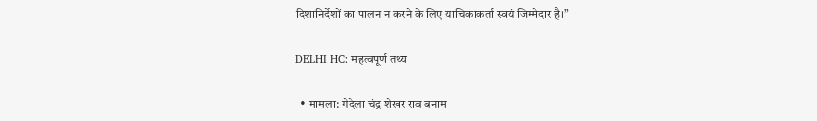दिशानिर्देशों का पालन न करने के लिए याचिकाकर्ता स्वयं जिम्मेदार है।”

DELHI HC: महत्वपूर्ण तथ्य

  • मामला: गेदेला चंद्र शेखर राव बनाम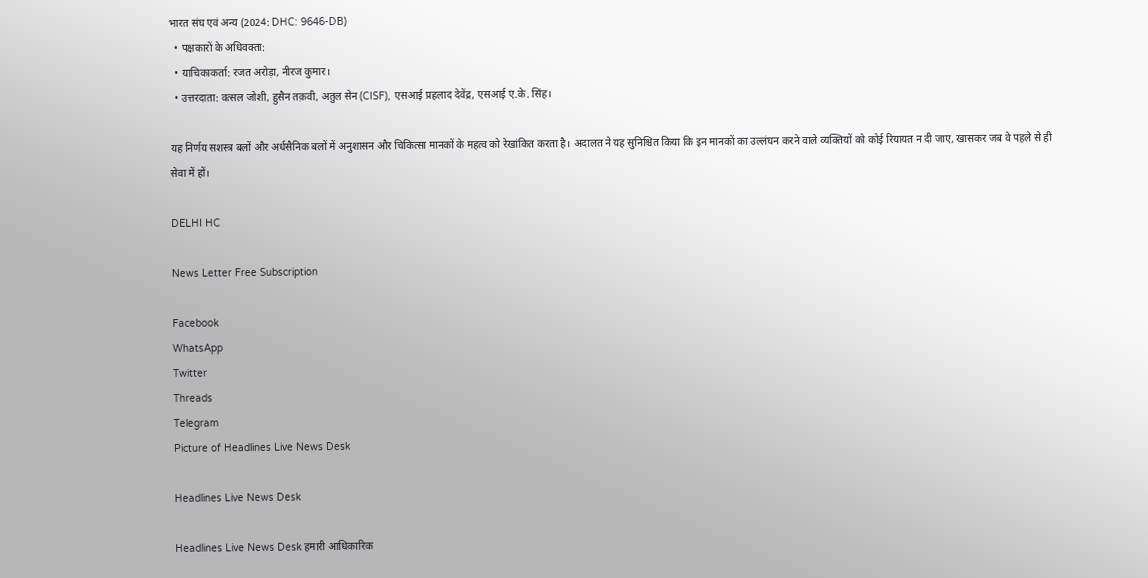भारत संघ एवं अन्य (2024: DHC: 9646-DB)
  • पक्षकारों के अधिवक्ता:
  • याचिकाकर्ता: रजत अरोड़ा, नीरज कुमार।
  • उत्तरदाता: वत्सल जोशी, हुसैन तक़वी, अतुल सेन (CISF), एसआई प्रहलाद देवेंद्र, एसआई ए.के. सिंह।

यह निर्णय सशस्त्र बलों और अर्धसैनिक बलों में अनुशासन और चिकित्सा मानकों के महत्व को रेखांकित करता है। अदालत ने यह सुनिश्चित किया कि इन मानकों का उल्लंघन करने वाले व्यक्तियों को कोई रियायत न दी जाए, खासकर जब वे पहले से ही सेवा में हों।

DELHI HC

News Letter Free Subscription

Facebook
WhatsApp
Twitter
Threads
Telegram
Picture of Headlines Live News Desk

Headlines Live News Desk

Headlines Live News Desk हमारी आधिकारिक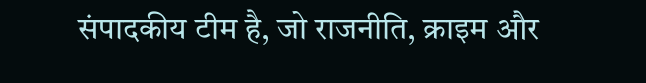संपादकीय टीम है, जो राजनीति, क्राइम और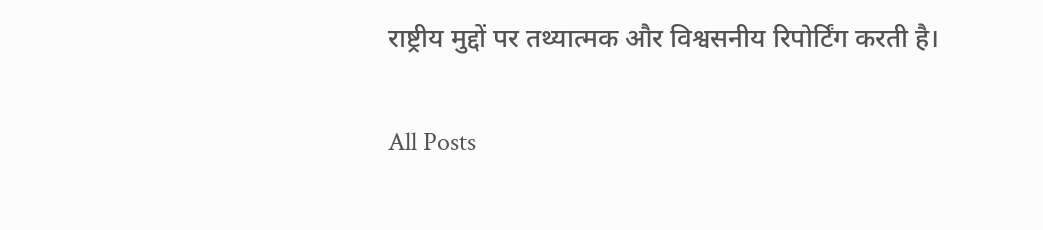राष्ट्रीय मुद्दों पर तथ्यात्मक और विश्वसनीय रिपोर्टिंग करती है।

All Posts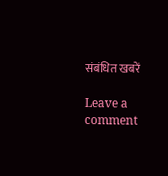संबंधित खबरें

Leave a comment